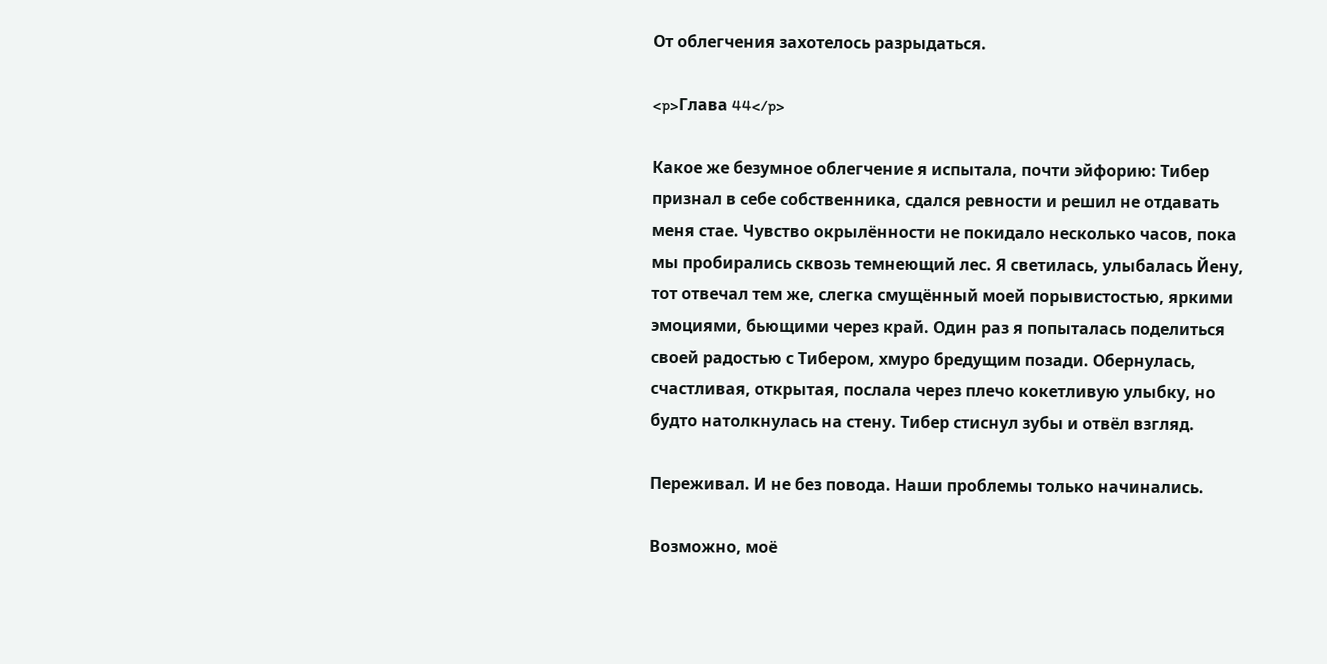От облегчения захотелось разрыдаться.

<p>Глава 44</p>

Какое же безумное облегчение я испытала, почти эйфорию: Тибер признал в себе собственника, сдался ревности и решил не отдавать меня стае. Чувство окрылённости не покидало несколько часов, пока мы пробирались сквозь темнеющий лес. Я светилась, улыбалась Йену, тот отвечал тем же, слегка смущённый моей порывистостью, яркими эмоциями, бьющими через край. Один раз я попыталась поделиться своей радостью с Тибером, хмуро бредущим позади. Обернулась, счастливая, открытая, послала через плечо кокетливую улыбку, но будто натолкнулась на стену. Тибер стиснул зубы и отвёл взгляд.

Переживал. И не без повода. Наши проблемы только начинались.

Возможно, моё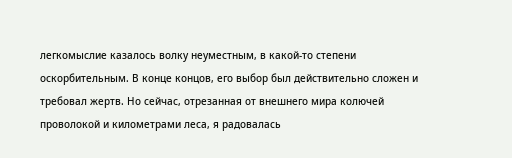легкомыслие казалось волку неуместным, в какой-то степени оскорбительным. В конце концов, его выбор был действительно сложен и требовал жертв. Но сейчас, отрезанная от внешнего мира колючей проволокой и километрами леса, я радовалась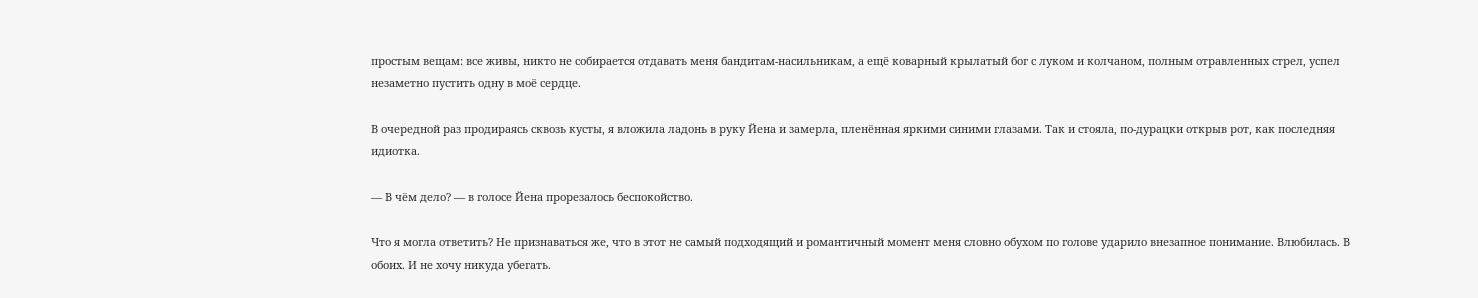простым вещам: все живы, никто не собирается отдавать меня бандитам-насильникам, а ещё коварный крылатый бог с луком и колчаном, полным отравленных стрел, успел незаметно пустить одну в моё сердце.

В очередной раз продираясь сквозь кусты, я вложила ладонь в руку Йена и замерла, пленённая яркими синими глазами. Так и стояла, по-дурацки открыв рот, как последняя идиотка.

— В чём дело? — в голосе Йена прорезалось беспокойство.

Что я могла ответить? Не признаваться же, что в этот не самый подходящий и романтичный момент меня словно обухом по голове ударило внезапное понимание. Влюбилась. В обоих. И не хочу никуда убегать.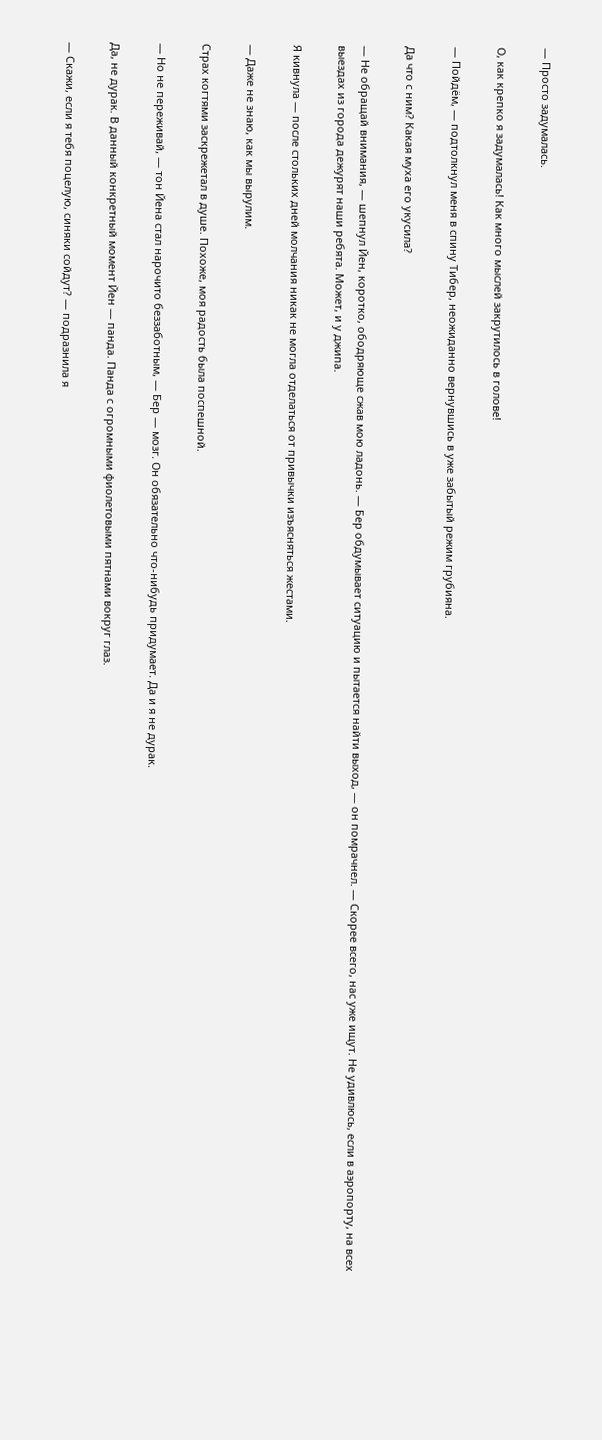— Просто задумалась.

О, как крепко я задумалась! Как много мыслей закрутилось в голове!

— Пойдём, — подтолкнул меня в спину Тибер, неожиданно вернувшись в уже забытый режим грубияна.

Да что с ним? Какая муха его укусила?

— Не обращай внимания, — шепнул Йен, коротко, ободряюще сжав мою ладонь. — Бер обдумывает ситуацию и пытается найти выход, — он помрачнел. — Скорее всего, нас уже ищут. Не удивлюсь, если в аэропорту, на всех выездах из города дежурят наши ребята. Может, и у джипа.

Я кивнула — после стольких дней молчания никак не могла отделаться от привычки изъясняться жестами.

— Даже не знаю, как мы вырулим.

Страх когтями заскрежетал в душе. Похоже, моя радость была поспешной.

— Но не переживай, — тон Йена стал нарочито беззаботным, — Бер — мозг. Он обязательно что-нибудь придумает. Да и я не дурак.

Да, не дурак. В данный конкретный момент Йен — панда. Панда с огромными фиолетовыми пятнами вокруг глаз.

— Скажи, если я тебя поцелую, синяки сойдут? — подразнила я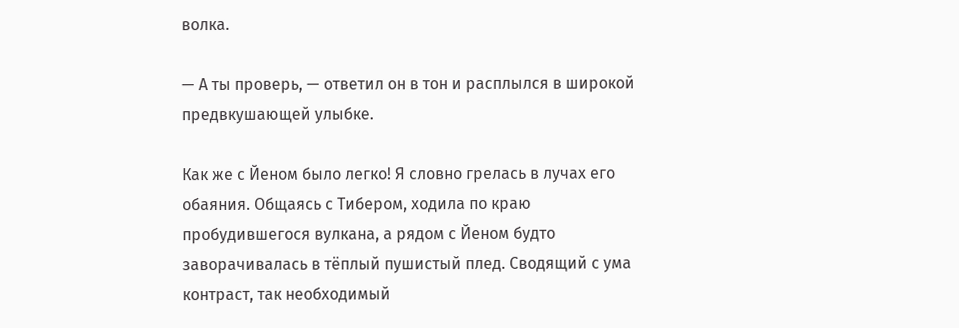волка.

— А ты проверь, — ответил он в тон и расплылся в широкой предвкушающей улыбке.

Как же с Йеном было легко! Я словно грелась в лучах его обаяния. Общаясь с Тибером, ходила по краю пробудившегося вулкана, а рядом с Йеном будто заворачивалась в тёплый пушистый плед. Сводящий с ума контраст, так необходимый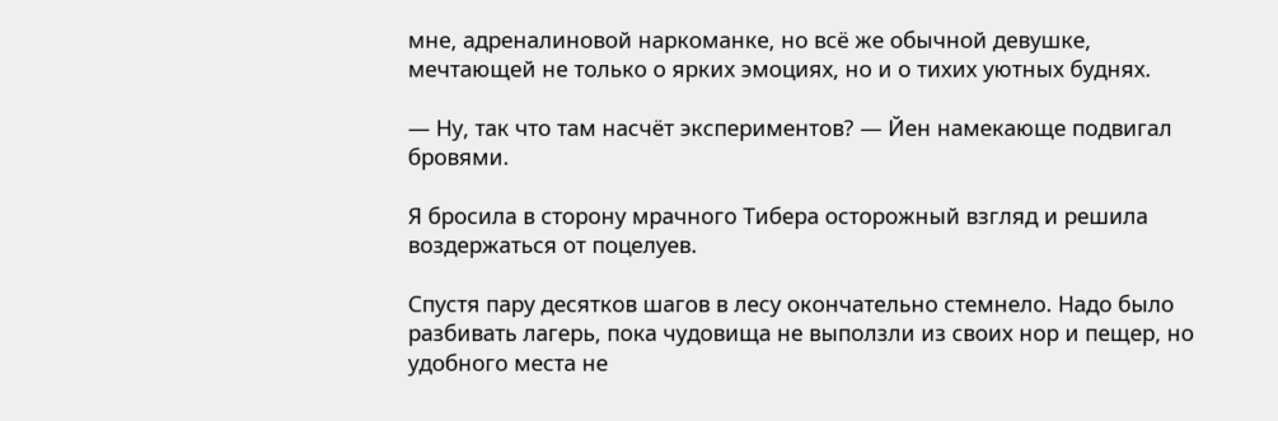мне, адреналиновой наркоманке, но всё же обычной девушке, мечтающей не только о ярких эмоциях, но и о тихих уютных буднях.

— Ну, так что там насчёт экспериментов? — Йен намекающе подвигал бровями.

Я бросила в сторону мрачного Тибера осторожный взгляд и решила воздержаться от поцелуев.

Спустя пару десятков шагов в лесу окончательно стемнело. Надо было разбивать лагерь, пока чудовища не выползли из своих нор и пещер, но удобного места не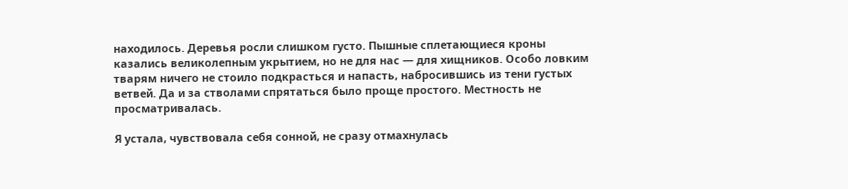находилось. Деревья росли слишком густо. Пышные сплетающиеся кроны казались великолепным укрытием, но не для нас — для хищников. Особо ловким тварям ничего не стоило подкрасться и напасть, набросившись из тени густых ветвей. Да и за стволами спрятаться было проще простого. Местность не просматривалась.

Я устала, чувствовала себя сонной, не сразу отмахнулась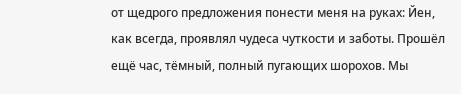от щедрого предложения понести меня на руках: Йен, как всегда, проявлял чудеса чуткости и заботы. Прошёл ещё час, тёмный, полный пугающих шорохов. Мы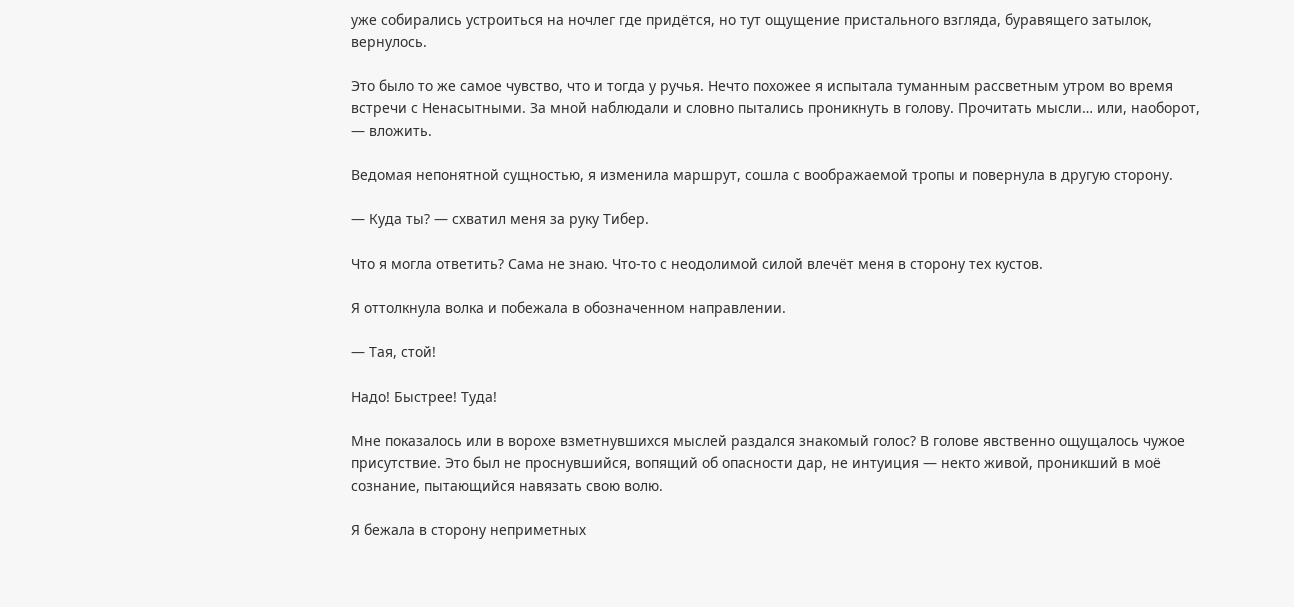уже собирались устроиться на ночлег где придётся, но тут ощущение пристального взгляда, буравящего затылок, вернулось.

Это было то же самое чувство, что и тогда у ручья. Нечто похожее я испытала туманным рассветным утром во время встречи с Ненасытными. За мной наблюдали и словно пытались проникнуть в голову. Прочитать мысли… или, наоборот, — вложить.

Ведомая непонятной сущностью, я изменила маршрут, сошла с воображаемой тропы и повернула в другую сторону.

— Куда ты? — схватил меня за руку Тибер.

Что я могла ответить? Сама не знаю. Что-то с неодолимой силой влечёт меня в сторону тех кустов.

Я оттолкнула волка и побежала в обозначенном направлении.

— Тая, стой!

Надо! Быстрее! Туда!

Мне показалось или в ворохе взметнувшихся мыслей раздался знакомый голос? В голове явственно ощущалось чужое присутствие. Это был не проснувшийся, вопящий об опасности дар, не интуиция — некто живой, проникший в моё сознание, пытающийся навязать свою волю.

Я бежала в сторону неприметных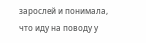зарослей и понимала, что иду на поводу у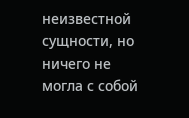неизвестной сущности, но ничего не могла с собой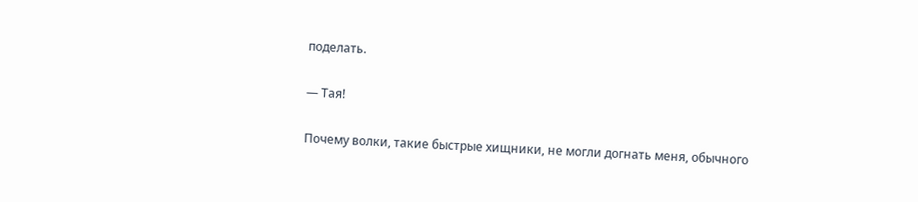поделать.

— Тая!

Почему волки, такие быстрые хищники, не могли догнать меня, обычного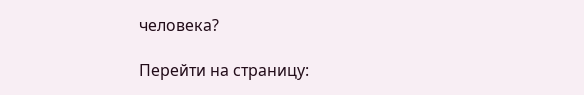человека?

Перейти на страницу: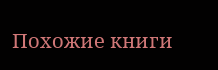Похожие книги